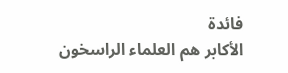فائدة
الأكابر هم العلماء الراسخون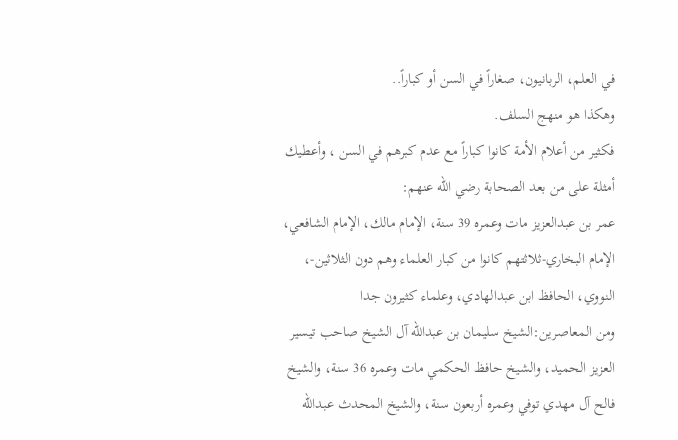في العلم، الربانيون، صغاراً في السن أو كباراً..
وهكذا هو منهج السلف.
فكثير من أعلام الأمة كانوا كباراً مع عدم كبرهم في السن ، وأعطيك أمثلة على من بعد الصحابة رضي الله عنهم:
عمر بن عبدالعزيز مات وعمره 39 سنة، الإمام مالك، الإمام الشافعي، الإمام البخاري-ثلاثتهم كانوا من كبار العلماء وهم دون الثلاثين-، النووي، الحافظ ابن عبدالهادي، وعلماء كثيرون جدا
ومن المعاصرين:الشيخ سليمان بن عبدالله آل الشيخ صاحب تيسير العزيز الحميد، والشيخ حافظ الحكمي مات وعمره 36 سنة، والشيخ فالح آل مهدي توفي وعمره أربعون سنة، والشيخ المحدث عبدالله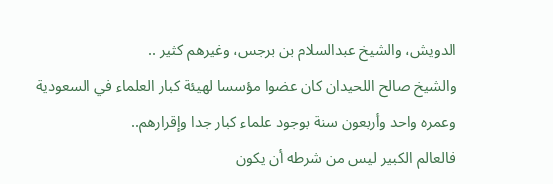الدويش، والشيخ عبدالسلام بن برجس، وغيرهم كثير ..
والشيخ صالح اللحيدان كان عضوا مؤسسا لهيئة كبار العلماء في السعودية وعمره واحد وأربعون سنة بوجود علماء كبار جدا وإقرارهم..
فالعالم الكبير ليس من شرطه أن يكون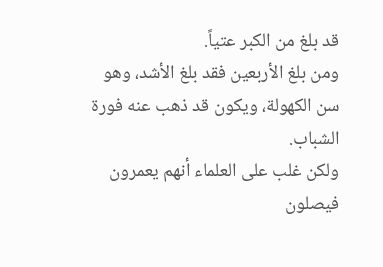قد بلغ من الكبر عتياً.
ومن بلغ الأربعين فقد بلغ الأشد، وهو سن الكهولة، ويكون قد ذهب عنه فورة الشباب.
ولكن غلب على العلماء أنهم يعمرون فيصلون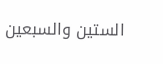الستين والسبعين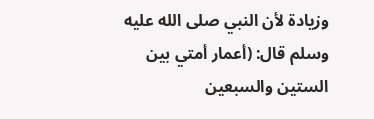وزيادة لأن النبي صلى الله عليه وسلم قال: (أعمار أمتي بين الستين والسبعين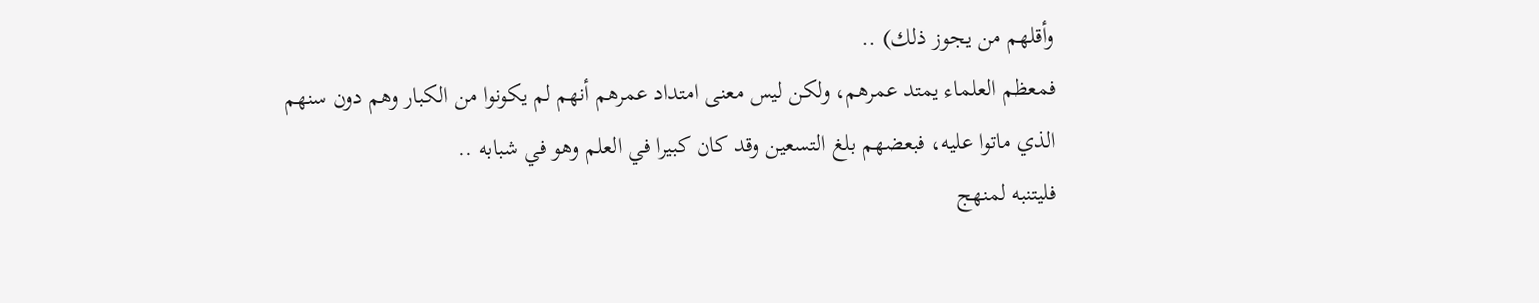وأقلهم من يجوز ذلك) ..
فمعظم العلماء يمتد عمرهم، ولكن ليس معنى امتداد عمرهم أنهم لم يكونوا من الكبار وهم دون سنهم الذي ماتوا عليه، فبعضهم بلغ التسعين وقد كان كبيرا في العلم وهو في شبابه ..
فليتنبه لمنهج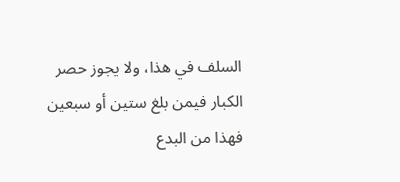السلف في هذا، ولا يجوز حصر الكبار فيمن بلغ ستين أو سبعين فهذا من البدع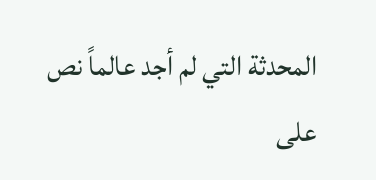المحدثة التي لم أجد عالماً نص على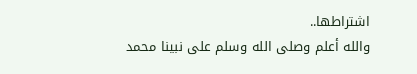اشتراطها..
والله أعلم وصلى الله وسلم على نبينا محمد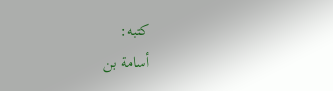كتبه:
أسامة بن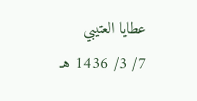عطايا العتيبي
7/ 3/ 1436 هـ